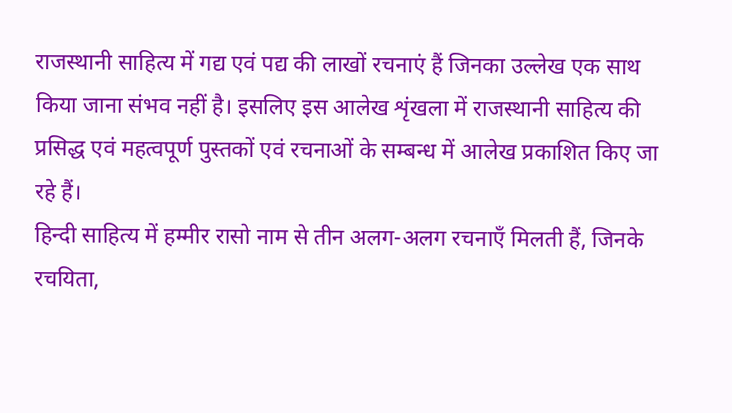राजस्थानी साहित्य में गद्य एवं पद्य की लाखों रचनाएं हैं जिनका उल्लेख एक साथ किया जाना संभव नहीं है। इसलिए इस आलेख शृंखला में राजस्थानी साहित्य की प्रसिद्ध एवं महत्वपूर्ण पुस्तकों एवं रचनाओं के सम्बन्ध में आलेख प्रकाशित किए जा रहे हैं।
हिन्दी साहित्य में हम्मीर रासो नाम से तीन अलग-अलग रचनाएँ मिलती हैं, जिनके रचयिता,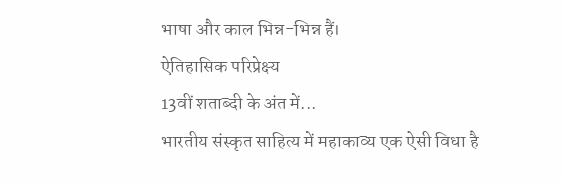भाषा और काल भिन्न-भिन्न हैं।
ऐतिहासिक परिप्रेक्ष्य
13वीं शताब्दी के अंत में...
भारतीय संस्कृत साहित्य में महाकाव्य एक ऐसी विधा है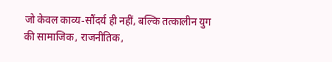जो केवल काव्य-सौंदर्य ही नहीं, बल्कि तत्कालीन युग की सामाजिक, राजनीतिक,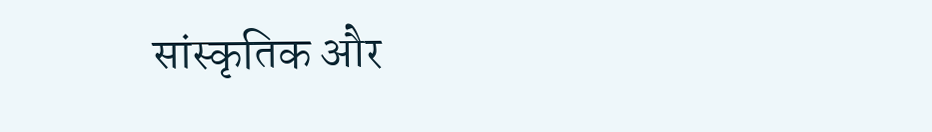सांस्कृतिक और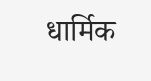धार्मिक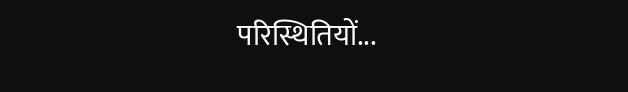परिस्थितियों...